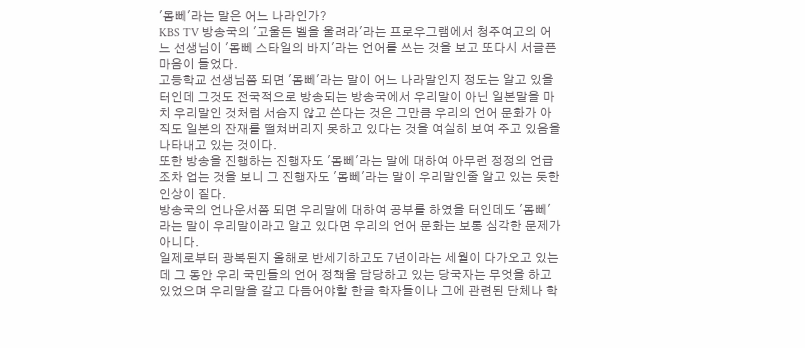'몸뻬'라는 말은 어느 나라인가?
KBS TV 방송국의 '고울든 벨을 울려라'라는 프로우그램에서 청주여고의 어느 선생님이 '몸뻬 스타일의 바지'라는 언어를 쓰는 것을 보고 또다시 서글픈 마음이 들었다.
고등학교 선생님쯤 되면 '몸뻬'라는 말이 어느 나라말인지 정도는 알고 있을 터인데 그것도 전국적으로 방송되는 방송국에서 우리말이 아닌 일본말을 마치 우리말인 것처럼 서슴지 않고 쓴다는 것은 그만큼 우리의 언어 문화가 아직도 일본의 잔재를 떨쳐버리지 못하고 있다는 것을 여실히 보여 주고 있음을 나타내고 있는 것이다.
또한 방송을 진행하는 진행자도 '몸뻬'라는 말에 대하여 아무런 정정의 언급조차 업는 것을 보니 그 진행자도 '몸뻬'라는 말이 우리말인줄 알고 있는 듯한 인상이 짙다.
방송국의 언나운서쯤 되면 우리말에 대하여 공부를 하였을 터인데도 '몸뻬'라는 말이 우리말이라고 알고 있다면 우리의 언어 문화는 보통 심각한 문제가 아니다.
일제로부터 광복된지 올해로 반세기하고도 7년이라는 세월이 다가오고 있는데 그 동안 우리 국민들의 언어 정책을 담당하고 있는 당국자는 무엇을 하고 있었으며 우리말을 갈고 다듬어야할 한글 학자들이나 그에 관련된 단체나 학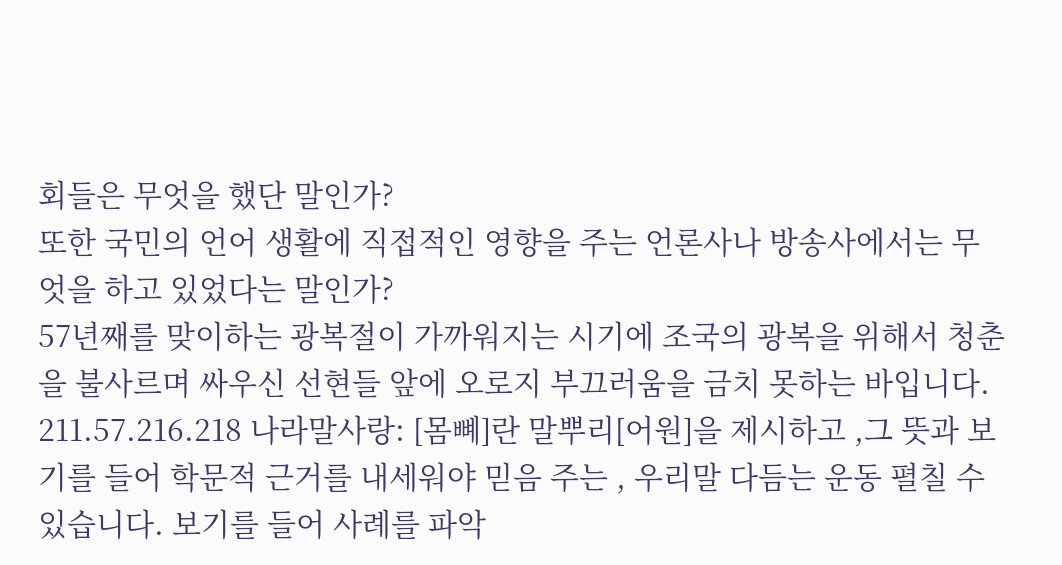회들은 무엇을 했단 말인가?
또한 국민의 언어 생활에 직접적인 영향을 주는 언론사나 방송사에서는 무엇을 하고 있었다는 말인가?
57년째를 맞이하는 광복절이 가까워지는 시기에 조국의 광복을 위해서 청춘을 불사르며 싸우신 선현들 앞에 오로지 부끄러움을 금치 못하는 바입니다.
211.57.216.218 나라말사랑: [몸뼤]란 말뿌리[어원]을 제시하고 ,그 뜻과 보기를 들어 학문적 근거를 내세워야 믿음 주는 , 우리말 다듬는 운동 펼칠 수 있습니다. 보기를 들어 사례를 파악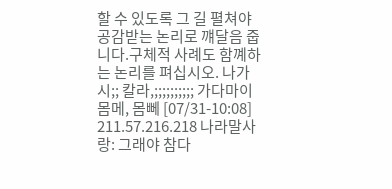할 수 있도록 그 길 펼쳐야 공감받는 논리로 꺠달음 줍니다.구체적 사례도 함꼐하는 논리를 펴십시오. 나가시;; 칼라,;;;;;;;;;; 가다마이 몸메, 몸뻬 [07/31-10:08]
211.57.216.218 나라말사랑: 그래야 참다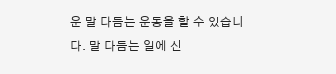운 말 다듬는 운동을 할 수 있습니다. 말 다듬는 일에 신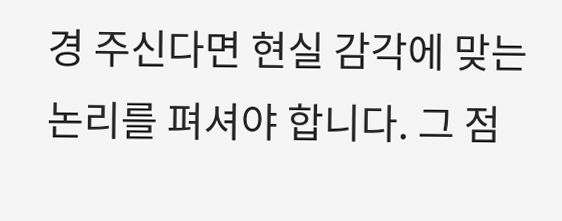경 주신다면 현실 감각에 맞는 논리를 펴셔야 합니다. 그 점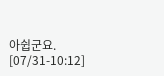아쉽군요. [07/31-10:12]